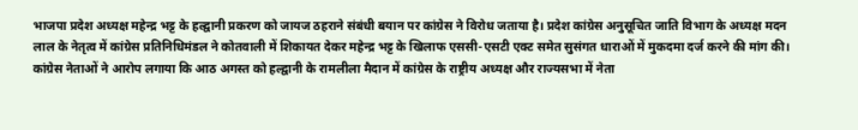भाजपा प्रदेश अध्यक्ष महेन्द्र भट्ट के हल्द्वानी प्रकरण को जायज ठहराने संबंधी बयान पर कांग्रेस ने विरोध जताया है। प्रदेश कांग्रेस अनुसूचित जाति विभाग के अध्यक्ष मदन लाल के नेतृत्व में कांग्रेस प्रतिनिधिमंडल ने कोतवाली में शिकायत देकर महेन्द्र भट्ट के खिलाफ एससी-एसटी एक्ट समेत सुसंगत धाराओं में मुकदमा दर्ज करने की मांग की।
कांग्रेस नेताओं ने आरोप लगाया कि आठ अगस्त को हल्द्वानी के रामलीला मैदान में कांग्रेस के राष्ट्रीय अध्यक्ष और राज्यसभा में नेता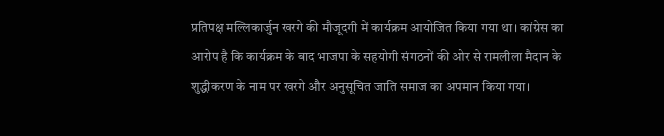प्रतिपक्ष मल्लिकार्जुन खरगे की मौजूदगी में कार्यक्रम आयोजित किया गया था। कांग्रेस का आरोप है कि कार्यक्रम के बाद भाजपा के सहयोगी संगठनों की ओर से रामलीला मैदान के शुद्धीकरण के नाम पर खरगे और अनुसूचित जाति समाज का अपमान किया गया।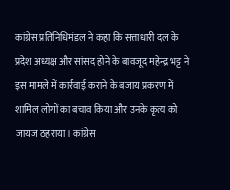कांग्रेस प्रतिनिधिमंडल ने कहा कि सत्ताधारी दल के प्रदेश अध्यक्ष और सांसद होने के बावजूद महेन्द्र भट्ट ने इस मामले में कार्रवाई कराने के बजाय प्रकरण में शामिल लोगों का बचाव किया और उनके कृत्य को जायज ठहराया। कांग्रेस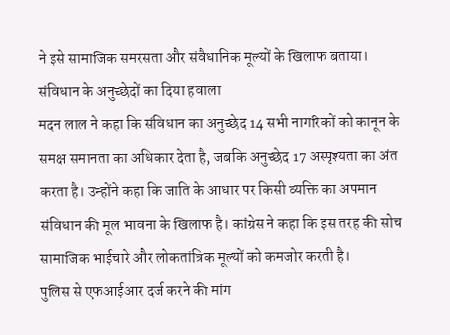ने इसे सामाजिक समरसता और संवैधानिक मूल्यों के खिलाफ बताया।
संविधान के अनुच्छेदों का दिया हवाला
मदन लाल ने कहा कि संविधान का अनुच्छेद 14 सभी नागरिकों को कानून के समक्ष समानता का अधिकार देता है, जबकि अनुच्छेद 17 अस्पृश्यता का अंत करता है। उन्होंने कहा कि जाति के आधार पर किसी व्यक्ति का अपमान संविधान की मूल भावना के खिलाफ है। कांग्रेस ने कहा कि इस तरह की सोच सामाजिक भाईचारे और लोकतांत्रिक मूल्यों को कमजोर करती है।
पुलिस से एफआईआर दर्ज करने की मांग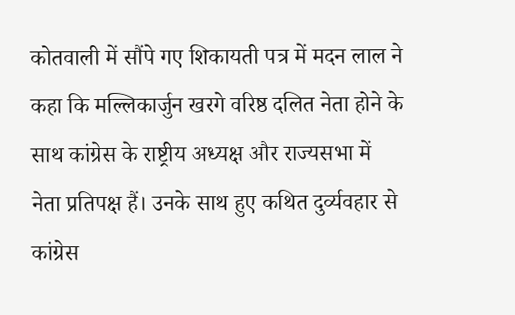कोतवाली में सौंपे गए शिकायती पत्र में मदन लाल ने कहा कि मल्लिकार्जुन खरगे वरिष्ठ दलित नेता होने के साथ कांग्रेस के राष्ट्रीय अध्यक्ष और राज्यसभा में नेता प्रतिपक्ष हैं। उनके साथ हुए कथित दुर्व्यवहार से कांग्रेस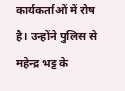कार्यकर्ताओं में रोष है। उन्होंने पुलिस से महेन्द्र भट्ट के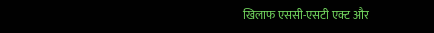खिलाफ एससी-एसटी एक्ट और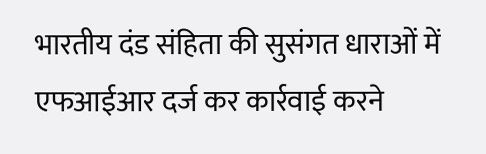भारतीय दंड संहिता की सुसंगत धाराओं में एफआईआर दर्ज कर कार्रवाई करने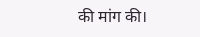की मांग की।